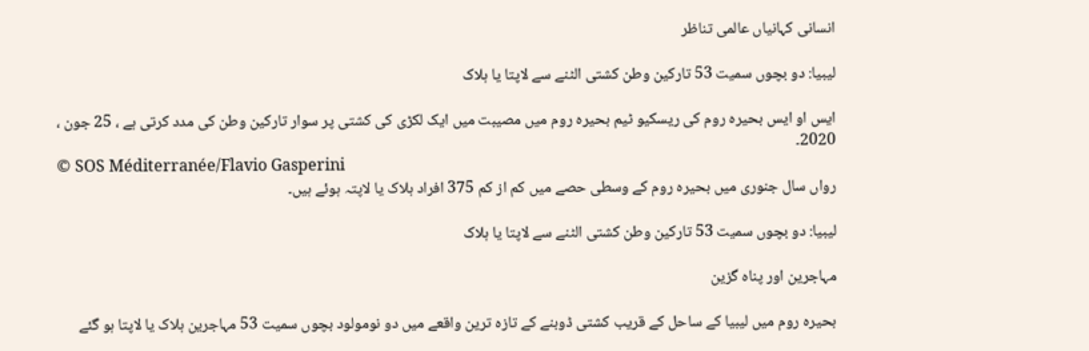انسانی کہانیاں عالمی تناظر

لیبیا: دو بچوں سمیت 53 تارکین وطن کشتی الٹنے سے لاپتا یا ہلاک

ایس او ایس بحیرہ روم کی ریسکیو ٹیم بحیرہ روم میں مصیبت میں ایک لکڑی کی کشتی پر سوار تارکین وطن کی مدد کرتی ہے ، 25 جون ، 2020۔
© SOS Méditerranée/Flavio Gasperini
رواں سال جنوری میں بحیرہ روم کے وسطی حصے میں کم از کم 375 افراد ہلاک یا لاپتہ ہوئے ہیں۔

لیبیا: دو بچوں سمیت 53 تارکین وطن کشتی الٹنے سے لاپتا یا ہلاک

مہاجرین اور پناہ گزین

بحیرہ روم میں لیبیا کے ساحل کے قریب کشتی ڈوبنے کے تازہ ترین واقعے میں دو نومولود بچوں سمیت 53 مہاجرین ہلاک یا لاپتا ہو گئے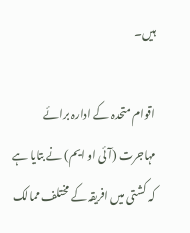ہیں۔

اقوام متحدہ کے ادارہ برائے مہاجرت (آئی او ایم) نے بتایا ہے کہ کشتی میں افریقہ کے مختلف ممالک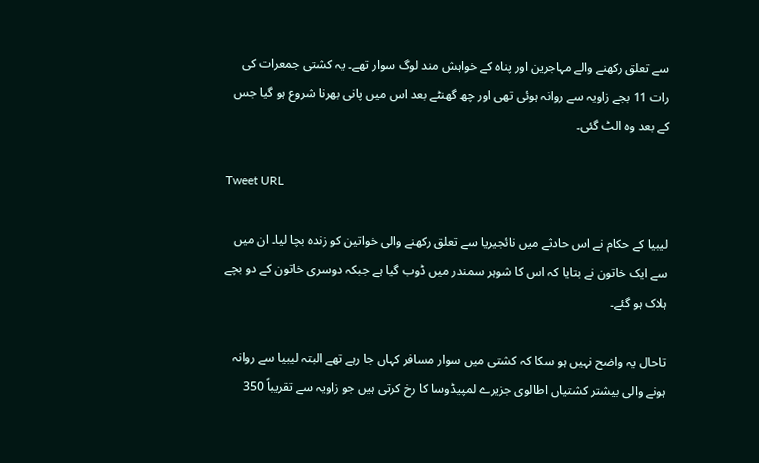سے تعلق رکھنے والے مہاجرین اور پناہ کے خواہش مند لوگ سوار تھے۔ یہ کشتی جمعرات کی رات 11 بجے زاویہ سے روانہ ہوئی تھی اور چھ گھنٹے بعد اس میں پانی بھرنا شروع ہو گیا جس کے بعد وہ الٹ گئی۔

Tweet URL

لیبیا کے حکام نے اس حادثے میں نائجیریا سے تعلق رکھنے والی خواتین کو زندہ بچا لیا۔ ان میں سے ایک خاتون نے بتایا کہ اس کا شوہر سمندر میں ڈوب گیا ہے جبکہ دوسری خاتون کے دو بچے ہلاک ہو گئے۔

تاحال یہ واضح نہیں ہو سکا کہ کشتی میں سوار مسافر کہاں جا رہے تھے البتہ لیبیا سے روانہ ہونے والی بیشتر کشتیاں اطالوی جزیرے لمپیڈوسا کا رخ کرتی ہیں جو زاویہ سے تقریباً 350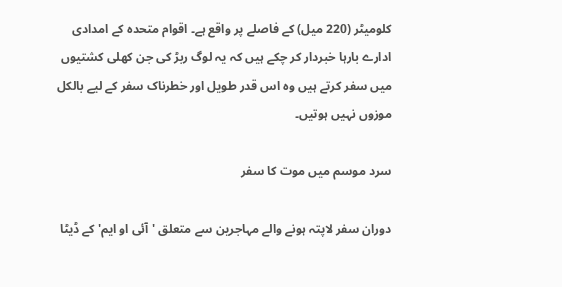کلومیٹر (220 میل) کے فاصلے پر واقع ہے۔ اقوام متحدہ کے امدادی ادارے بارہا خبردار کر چکے ہیں کہ یہ لوگ ربڑ کی جن کھلی کشتیوں میں سفر کرتے ہیں وہ اس قدر طویل اور خطرناک سفر کے لیے بالکل موزوں نہیں ہوتیں۔

سرد موسم میں موت کا سفر

دوران سفر لاپتہ ہونے والے مہاجرین سے متعلق 'آئی او ایم' کے ڈیٹا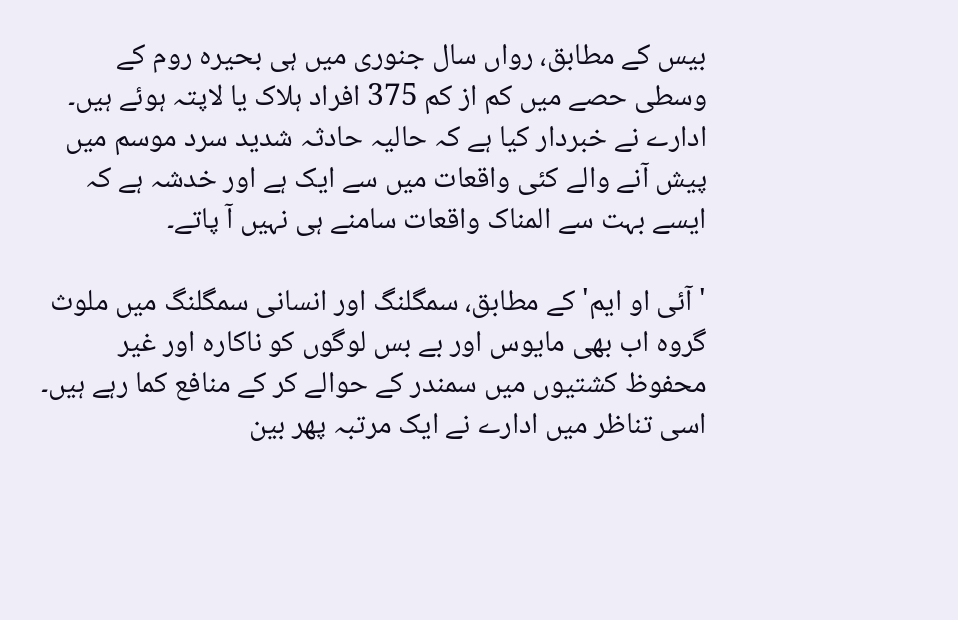بیس کے مطابق، رواں سال جنوری میں ہی بحیرہ روم کے وسطی حصے میں کم از کم 375 افراد ہلاک یا لاپتہ ہوئے ہیں۔ ادارے نے خبردار کیا ہے کہ حالیہ حادثہ شدید سرد موسم میں پیش آنے والے کئی واقعات میں سے ایک ہے اور خدشہ ہے کہ ایسے بہت سے المناک واقعات سامنے ہی نہیں آ پاتے۔

'آئی او ایم' کے مطابق، سمگلنگ اور انسانی سمگلنگ میں ملوث گروہ اب بھی مایوس اور بے بس لوگوں کو ناکارہ اور غیر محفوظ کشتیوں میں سمندر کے حوالے کر کے منافع کما رہے ہیں۔ اسی تناظر میں ادارے نے ایک مرتبہ پھر بین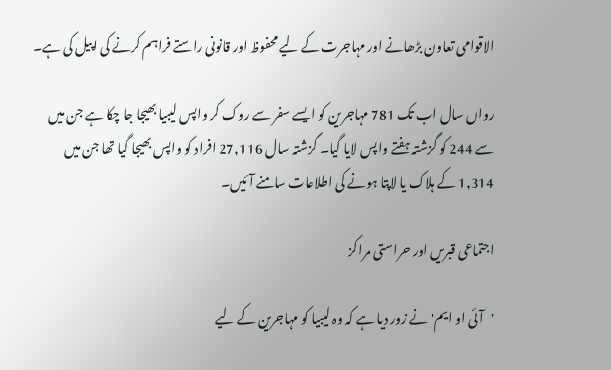الاقوامی تعاون بڑھانے اور مہاجرت کے لیے محفوظ اور قانونی راستے فراہم کرنے کی اپیل کی ہے۔

رواں سال اب تک 781 مہاجرین کو ایسے سفر سے روک کر واپس لیبیا بھیجا جا چکا ہے جن میں سے 244 کو گزشتہ ہفتے واپس لایا گیا۔ گزشتہ سال 27,116 افراد کو واپس بھیجا گیا تھا جن میں 1,314 کے ہلاک یا لاپتا ہونے کی اطلاعات سامنے آئیں۔

اجتماعی قبریں اور حراستی مراکز

'آئی او ایم' نے زور دیا ہے کہ وہ لیبیا کو مہاجرین کے لیے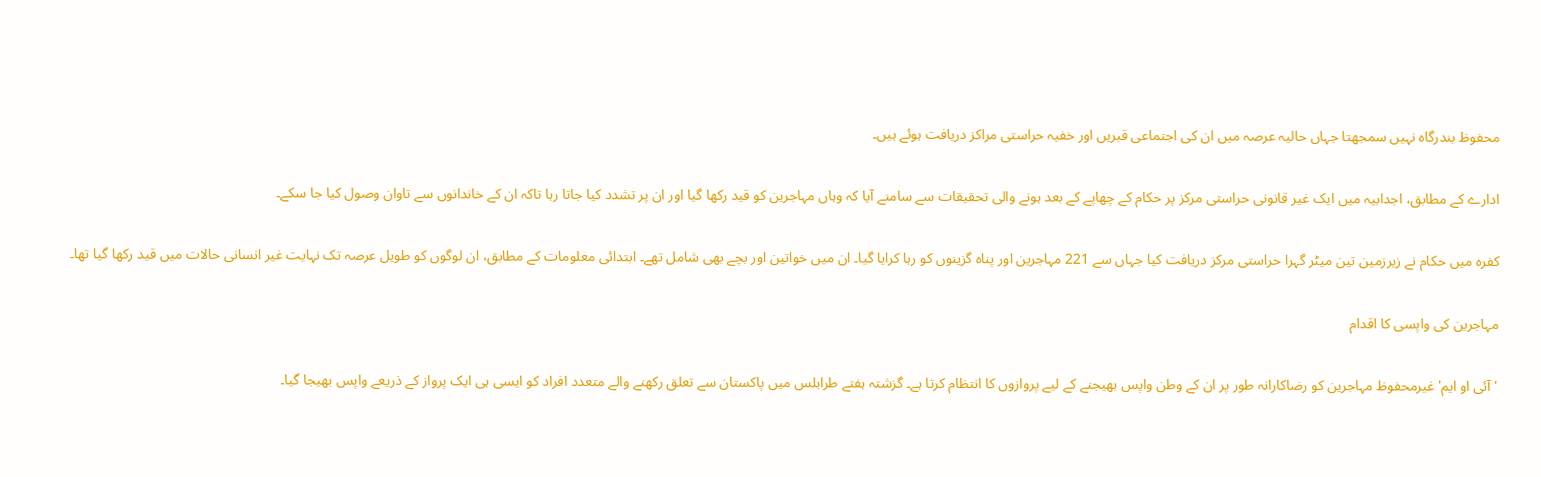محفوظ بندرگاہ نہیں سمجھتا جہاں حالیہ عرصہ میں ان کی اجتماعی قبریں اور خفیہ حراستی مراکز دریافت ہوئے ہیں۔

ادارے کے مطابق، اجدابیہ میں ایک غیر قانونی حراستی مرکز پر حکام کے چھاپے کے بعد ہونے والی تحقیقات سے سامنے آیا کہ وہاں مہاجرین کو قید رکھا گیا اور ان پر تشدد کیا جاتا رہا تاکہ ان کے خاندانوں سے تاوان وصول کیا جا سکے۔

کفرہ میں حکام نے زیرزمین تین میٹر گہرا حراستی مرکز دریافت کیا جہاں سے 221 مہاجرین اور پناہ گزینوں کو رہا کرایا گیا۔ ان میں خواتین اور بچے بھی شامل تھے۔ ابتدائی معلومات کے مطابق، ان لوگوں کو طویل عرصہ تک نہایت غیر انسانی حالات میں قید رکھا گیا تھا۔

مہاجرین کی واپسی کا اقدام

'آئی او ایم' غیرمحفوظ مہاجرین کو رضاکارانہ طور پر ان کے وطن واپس بھیجنے کے لیے پروازوں کا انتظام کرتا ہے۔ گزشتہ ہفتے طرابلس میں پاکستان سے تعلق رکھنے والے متعدد افراد کو ایسی ہی ایک پرواز کے ذریعے واپس بھیجا گیا۔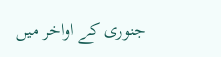جنوری کے اواخر میں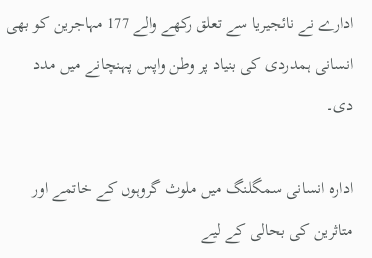ادارے نے نائجیریا سے تعلق رکھے والے 177 مہاجرین کو بھی انسانی ہمدردی کی بنیاد پر وطن واپس پہنچانے میں مدد دی۔

ادارہ انسانی سمگلنگ میں ملوث گروہوں کے خاتمے اور متاثرین کی بحالی کے لیے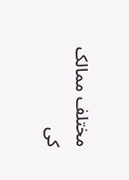مختلف ممالک کی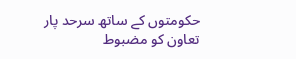حکومتوں کے ساتھ سرحد پار تعاون کو مضبوط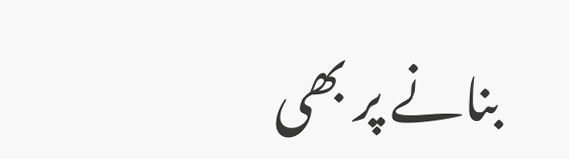بنانے پر بھی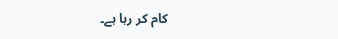کام کر رہا ہے۔